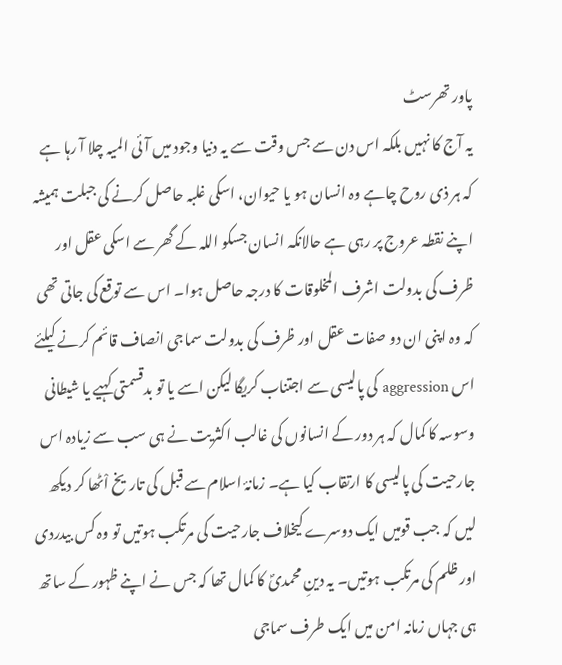پاور تھرسٹ
یہ آج کا نہیں بلکہ اس دن سے جس وقت سے یہ دنیا وجود میں آئی المیہ چلا آ رہا ہے کہ ہر ذی روح چاہے وہ انسان ہو یا حیوان، اسکی غلبہ حاصل کرنے کی جبلت ہمیشہ اپنے نقطہ عروج پر رہی ہے حالانکہ انسان جسکو اللہ کے گھر سے اسکی عقل اور ظرف کی بدولت اشرف المخلوقات کا درجہ حاصل ہوا۔ اس سے توقع کی جاتی تھی کہ وہ اپنی ان دو صفات عقل اور ظرف کی بدولت سماجی انصاف قائم کرنے کیلئے اس aggression کی پالیسی سے اجتناب کریگا لیکن اسے یا تو بدقسمتی کہیے یا شیطانی وسوسہ کا کمال کہ ہر دور کے انسانوں کی غالب اکثریت نے ہی سب سے زیادہ اس جارحیت کی پالیسی کا ارتقاب کیا ہے۔ زمانۂ اسلام سے قبل کی تاریخ اْٹھا کر دیکھ لیں کہ جب قومیں ایک دوسرے کیخلاف جارحیت کی مرتکب ہوتیں تو وہ کس بیدردی اور ظلم کی مرتکب ہوتیں۔ یہ دینِ محمدیؐ کا کمال تھا کہ جس نے اپنے ظہور کے ساتھ ہی جہاں زمانہ امن میں ایک طرف سماجی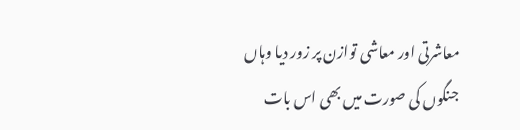معاشرتی اور معاشی توازن پر زور دیا وہاں جنگوں کی صورت میں بھی اس بات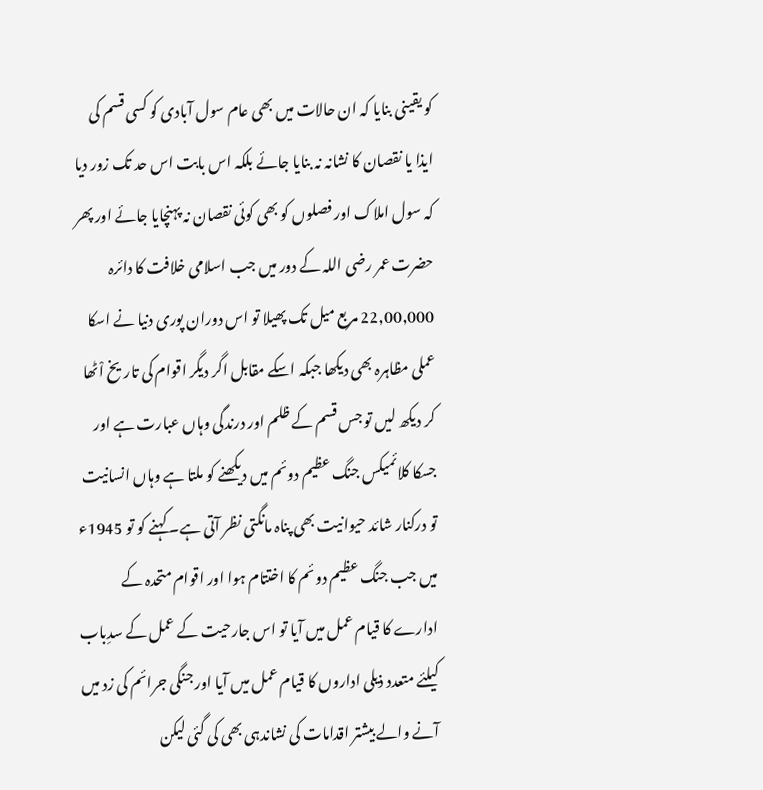کو یقینی بنایا کہ ان حالات میں بھی عام سول آبادی کو کسی قسم کی ایذا یا نقصان کا نشانہ نہ بنایا جائے بلکہ اس بابت اس حد تک زور دیا کہ سول املاک اور فصلوں کو بھی کوئی نقصان نہ پہنچایا جائے اور پھر حضرت عمر رضی اللہ کے دور میں جب اسلامی خلافت کا دائرہ 22,00,000 مربع میل تک پھیلا تو اس دوران پوری دنیا نے اسکا عملی مظاہرہ بھی دیکھا جبکہ اسکے مقابل اگر دیگر اقوام کی تاریخ اْٹھا کر دیکھ لیں تو جس قسم کے ظلم اور درندگی وہاں عبارت ہے اور جسکا کلائمیکس جنگ عظیم دوئم میں دیکھنے کو ملتا ہے وہاں انسانیت تو درکنار شائد حیوانیت بھی پناہ مانگتی نظر آتی ہے۔ کہنے کو تو 1945ء میں جب جنگ عظیم دوئم کا اختتام ہوا اور اقوام متحدہ کے ادارے کا قیام عمل میں آیا تو اس جارحیت کے عمل کے سدِباب کیلئے متعدد ذیلی اداروں کا قیام عمل میں آیا اور جنگی جرائم کی زد میں آنے والے بیشتر اقدامات کی نشاندہی بھی کی گئی لیکن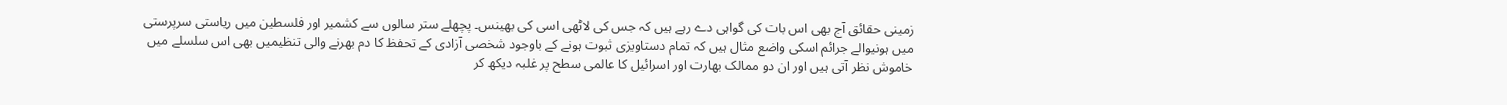زمینی حقائق آج بھی اس بات کی گواہی دے رہے ہیں کہ جس کی لاٹھی اسی کی بھینس۔ پچھلے ستر سالوں سے کشمیر اور فلسطین میں ریاستی سرپرستی میں ہونیوالے جرائم اسکی واضع مثال ہیں کہ تمام دستاویزی ثبوت ہونے کے باوجود شخصی آزادی کے تحفظ کا دم بھرنے والی تنظیمیں بھی اس سلسلے میں خاموش نظر آتی ہیں اور ان دو ممالک بھارت اور اسرائیل کا عالمی سطح پر غلبہ دیکھ کر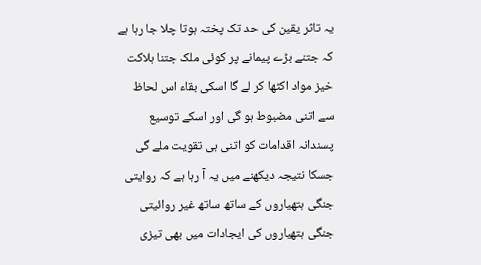یہ تاثر یقین کی حد تک پختہ ہوتا چلا جا رہا ہے کہ جتنے بڑے پیمانے پر کوئی ملک جتنا ہلاکت خیز مواد اکٹھا کر لے گا اسکی بقاء اس لحاظ سے اتنی مضبوط ہو گی اور اسکے توسیع پسندانہ اقدامات کو اتنی ہی تقویت ملے گی جسکا نتیجہ دیکھنے میں یہ آ رہا ہے کہ روایتی جنگی ہتھیاروں کے ساتھ ساتھ غیر روائیتی جنگی ہتھیاروں کی ایجادات میں بھی تیزی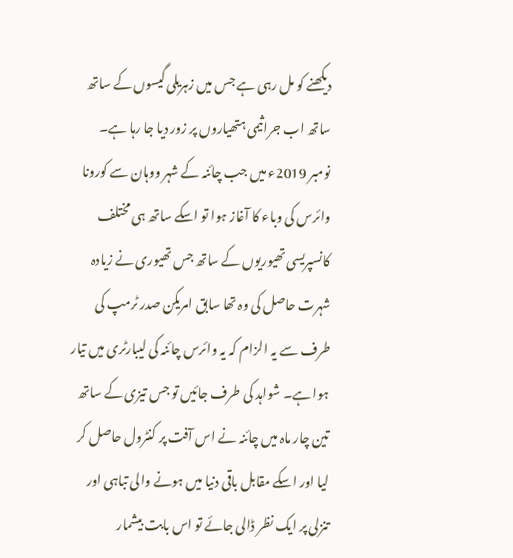دیکھنے کو مل رہی ہے جس میں زہریلی گیسوں کے ساتھ ساتھ اب جراثیمی ہتھیاروں پر زور دیا جا رہا ہے۔
نومبر 2019ء میں جب چائنہ کے شہر ووہان سے کورونا وائرس کی وباء کا آغاز ہوا تو اسکے ساتھ ہی مختلف کانسپریسی تھیوریوں کے ساتھ جس تھیوری نے زیادہ شہرت حاصل کی وہ تھا سابق امریکن صدر ٹرمپ کی طرف سے یہ الزام کہ یہ وائرس چائنہ کی لیبارٹری میں تیار ہوا ہے۔ شواہد کی طرف جائیں تو جس تیزی کے ساتھ تین چار ماہ میں چائنہ نے اس آفت پر کنٹرول حاصل کر لیا اور اسکے مقابل باقی دنیا میں ہونے والی تباہی اور تنزلی پر ایک نظر ڈالی جائے تو اس بابت بیشمار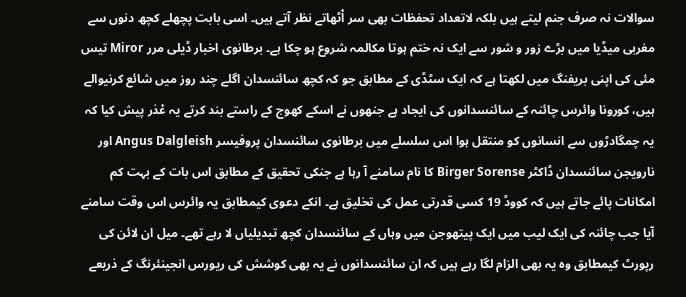سوالات نہ صرف جنم لیتے ہیں بلکہ لاتعداد تحفظات بھی سر اْٹھاتے نظر آتے ہیں۔ اسی بابت پچھلے کچھ دنوں سے مغربی میڈیا میں بڑے زور و شور سے ایک نہ ختم ہوتا مکالمہ شروع ہو چکا ہے۔ برطانوی اخبار ڈیلی مرر Miror تیس مئی کی اپنی بریفنگ میں لکھتا ہے کہ ایک سٹڈی کے مطابق جو کہ کچھ سائنسدان اگلے چند روز میں شائع کرنیوالے ہیں، کورونا وائرس چائنہ کے سائنسدانوں کی ایجاد ہے جنھوں نے اسکے کھوج کے راستے بند کرتے یہ عْذر پیش کیا کہ یہ چمگادڑوں سے انسانوں کو منتقل ہوا اس سلسلے میں برطانوی سائنسدان پروفیسر Angus Dalgleish اور نارویجن سائنسدان ڈاکٹر Birger Sorense کا نام سامنے آ رہا ہے جنکی تحقیق کے مطابق اس بات کے بہت کم امکانات پائے جاتے ہیں کہ کووڈ 19 کسی قدرتی عمل کی تخلیق ہے۔ انکے دعوی کیمطابق یہ وائرس اس وقت سامنے آیا جب چائنہ کی ایک لیب میں ایک پیتھوجن میں وہاں کے سائنسدان کچھ تبدیلیاں لا رہے تھے۔ میل ان لائن کی رپورٹ کیمطابق وہ یہ بھی الزام لگا رہے ہیں کہ ان سائنسدانوں نے یہ بھی کوشش کی ریورس انجینئرنگ کے ذریعے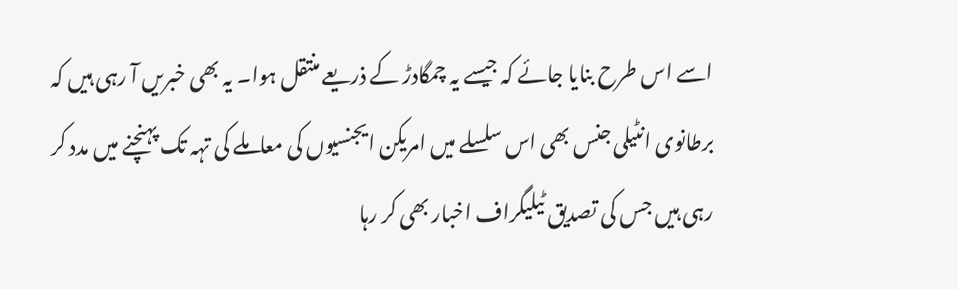اسے اس طرح بنایا جائے کہ جیسے یہ چمگادڑ کے ذریعے منتقل ہوا۔ یہ بھی خبریں آ رہی ہیں کہ برطانوی انٹیلی جنس بھی اس سلسلے میں امریکن ایجنسیوں کی معاملے کی تہہ تک پہنچنے میں مدد کر رہی ہیں جس کی تصدیق ٹیلیگراف اخبار بھی کر رہا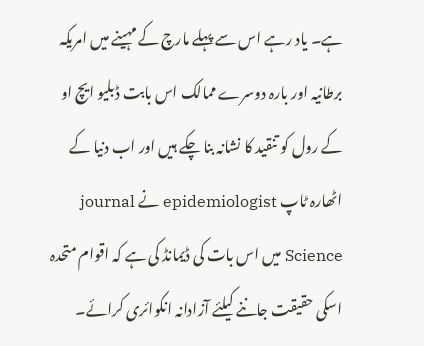ہے۔ یاد رہے اس سے پہلے مارچ کے مہینے میں امریکہ برطانیہ اور بارہ دوسرے ممالک اس بابت ڈبلیو ایچ او کے رول کو تنقید کا نشانہ بنا چکے ہیں اور اب دنیا کے اٹھارہ ٹاپ epidemiologist نے journal Science میں اس بات کی ڈیمانڈ کی ہے کہ اقوام متحدہ اسکی حقیقت جاننے کیلئے آزادانہ انکوائری کرائے۔